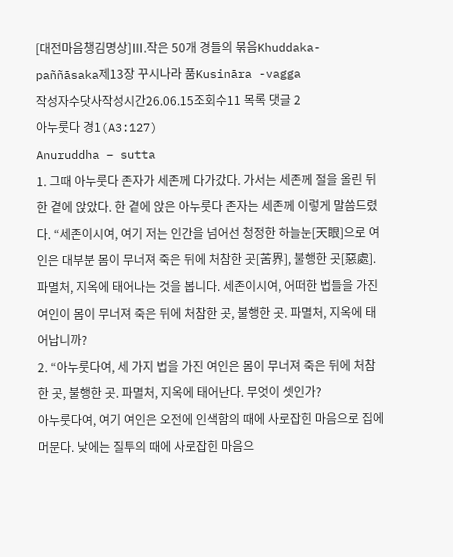[대전마음챙김명상]Ⅲ.작은 50개 경들의 묶음Khuddaka- paññāsaka제13장 꾸시나라 품Kusināra -vagga
작성자수닷사작성시간26.06.15조회수11 목록 댓글 2
아누룻다 경1(A3:127)
Anuruddha – sutta
1. 그때 아누룻다 존자가 세존께 다가갔다. 가서는 세존께 절을 올린 뒤 한 곁에 앉았다. 한 곁에 앉은 아누룻다 존자는 세존께 이렇게 말씀드렸다. “세존이시여, 여기 저는 인간을 넘어선 청정한 하늘눈[天眼]으로 여인은 대부분 몸이 무너져 죽은 뒤에 처참한 곳[苦界], 불행한 곳[惡處]. 파멸처, 지옥에 태어나는 것을 봅니다. 세존이시여, 어떠한 법들을 가진 여인이 몸이 무너져 죽은 뒤에 처참한 곳, 불행한 곳. 파멸처, 지옥에 태어납니까?
2. “아누룻다여, 세 가지 법을 가진 여인은 몸이 무너져 죽은 뒤에 처참한 곳, 불행한 곳. 파멸처, 지옥에 태어난다. 무엇이 셋인가?
아누룻다여, 여기 여인은 오전에 인색함의 때에 사로잡힌 마음으로 집에 머문다. 낮에는 질투의 때에 사로잡힌 마음으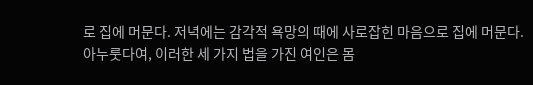로 집에 머문다. 저녁에는 감각적 욕망의 때에 사로잡힌 마음으로 집에 머문다.
아누룻다여, 이러한 세 가지 법을 가진 여인은 몸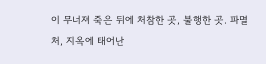이 무너져 죽은 뒤에 처참한 곳, 불행한 곳. 파멸처, 지옥에 태어난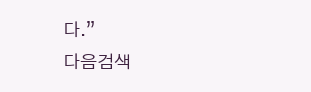다.”
다음검색